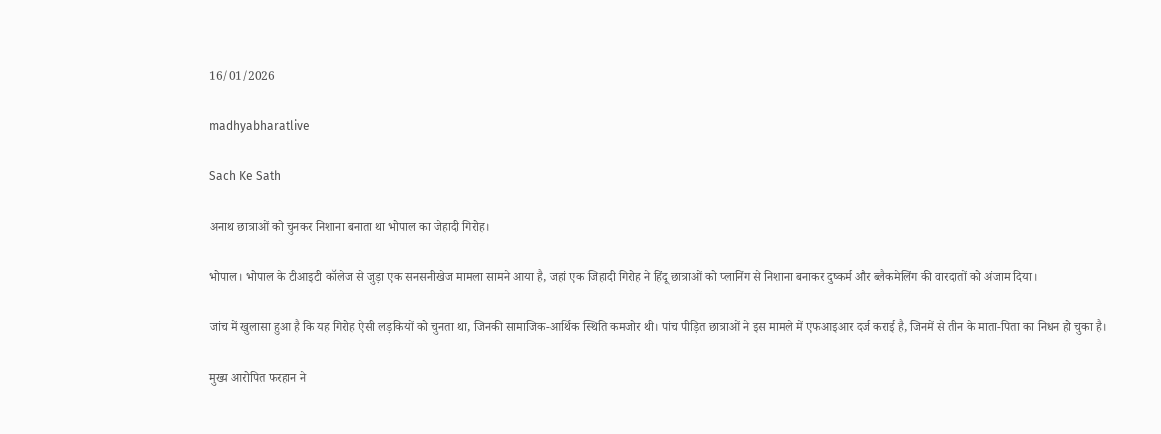16/01/2026

madhyabharatlive

Sach Ke Sath

अनाथ छात्राओं को चुनकर निशाना बनाता था भोपाल का जेहादी गिरोह।

भोपाल। भोपाल के टीआइटी कॉलेज से जुड़ा एक सनसनीखेज मामला सामने आया है, जहां एक जिहादी गिरोह ने हिंदू छात्राओं को प्लानिंग से निशाना बनाकर दुष्कर्म और ब्लैकमेलिंग की वारदातों को अंजाम दिया।

जांच में खुलासा हुआ है कि यह गिरोह ऐसी लड़कियों को चुनता था, जिनकी सामाजिक-आर्थिक स्थिति कमजोर थी। पांच पीड़ित छात्राओं ने इस मामले में एफआइआर दर्ज कराई है, जिनमें से तीन के माता-पिता का निधन हो चुका है।

मुख्य आरोपित फरहान ने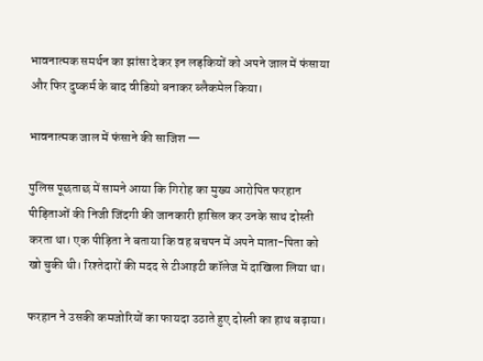भावनात्मक समर्थन का झांसा देकर इन लड़कियों को अपने जाल में फंसाया और फिर दुष्कर्म के बाद वीडियो बनाकर ब्लैकमेल किया।

भावनात्मक जाल में फंसाने की साजिश —

पुलिस पूछताछ में सामने आया कि गिरोह का मुख्य आरोपित फरहान पीड़िताओं की निजी जिंदगी की जानकारी हासिल कर उनके साथ दोस्ती करता था। एक पीड़िता ने बताया कि वह बचपन में अपने माता-पिता को खो चुकी थी। रिश्तेदारों की मदद से टीआइटी कॉलेज में दाखिला लिया था।

फरहान ने उसकी कमजोरियों का फायदा उठाते हुए दोस्ती का हाथ बढ़ाया।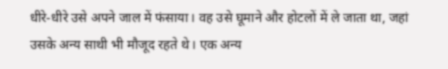धीरे-धीरे उसे अपने जाल में फंसाया। वह उसे घूमाने और होटलों में ले जाता था, जहां उसके अन्य साथी भी मौजूद रहते थे। एक अन्य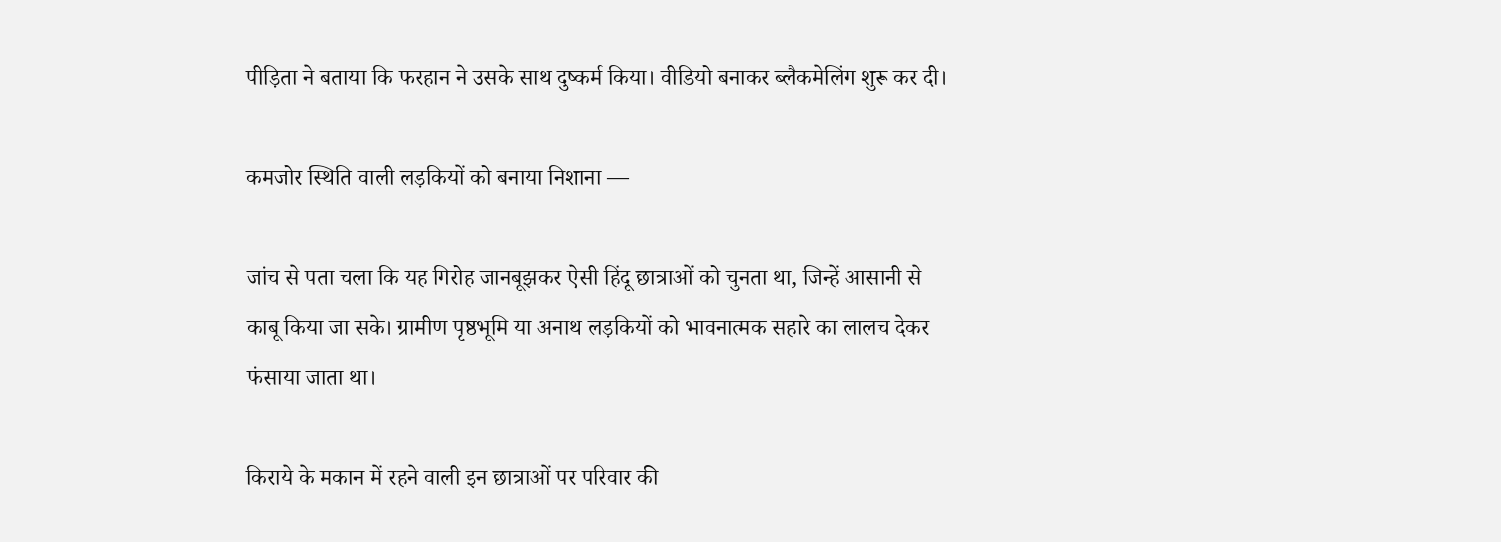पीड़िता ने बताया कि फरहान ने उसके साथ दुष्कर्म किया। वीडियो बनाकर ब्लैकमेलिंग शुरू कर दी।

कमजोर स्थिति वाली लड़कियों को बनाया निशाना —

जांच से पता चला कि यह गिरोह जानबूझकर ऐसी हिंदू छात्राओं को चुनता था, जिन्हें आसानी से काबू किया जा सके। ग्रामीण पृष्ठभूमि या अनाथ लड़कियों को भावनात्मक सहारे का लालच देकर फंसाया जाता था।

किराये के मकान में रहने वाली इन छात्राओं पर परिवार की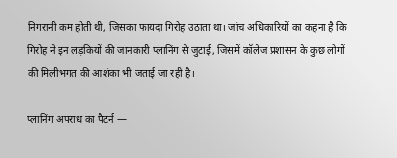निगरानी कम होती थी, जिसका फायदा गिरोह उठाता था। जांच अधिकारियों का कहना है कि गिरोह ने इन लड़कियों की जानकारी प्लानिंग से जुटाई, जिसमें कॉलेज प्रशासन के कुछ लोगों की मिलीभगत की आशंका भी जताई जा रही है।

प्लानिंग अपराध का पैटर्न —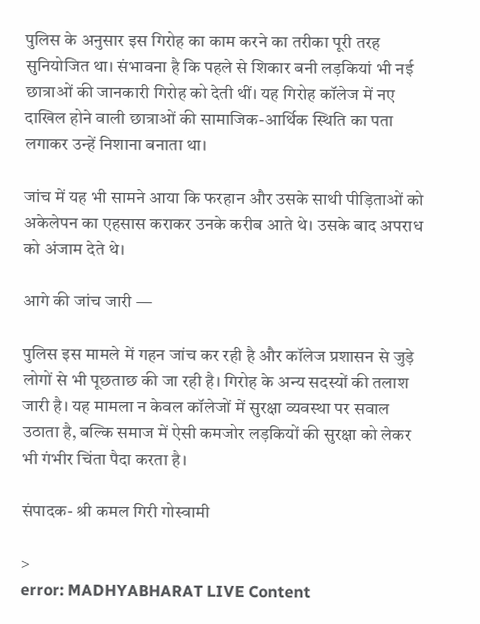पुलिस के अनुसार इस गिरोह का काम करने का तरीका पूरी तरह सुनियोजित था। संभावना है कि पहले से शिकार बनी लड़कियां भी नई छात्राओं की जानकारी गिरोह को देती थीं। यह गिरोह कॉलेज में नए दाखिल होने वाली छात्राओं की सामाजिक-आर्थिक स्थिति का पता लगाकर उन्हें निशाना बनाता था।

जांच में यह भी सामने आया कि फरहान और उसके साथी पीड़िताओं को अकेलेपन का एहसास कराकर उनके करीब आते थे। उसके बाद अपराध को अंजाम देते थे।

आगे की जांच जारी —

पुलिस इस मामले में गहन जांच कर रही है और कॉलेज प्रशासन से जुड़े लोगों से भी पूछताछ की जा रही है। गिरोह के अन्य सदस्यों की तलाश जारी है। यह मामला न केवल कॉलेजों में सुरक्षा व्यवस्था पर सवाल उठाता है, बल्कि समाज में ऐसी कमजोर लड़कियों की सुरक्षा को लेकर भी गंभीर चिंता पैदा करता है।

संपादक- श्री कमल गिरी गोस्वामी

>
error: MADHYABHARAT LIVE Content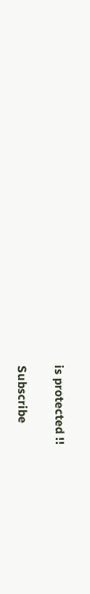is protected !!

Subscribe